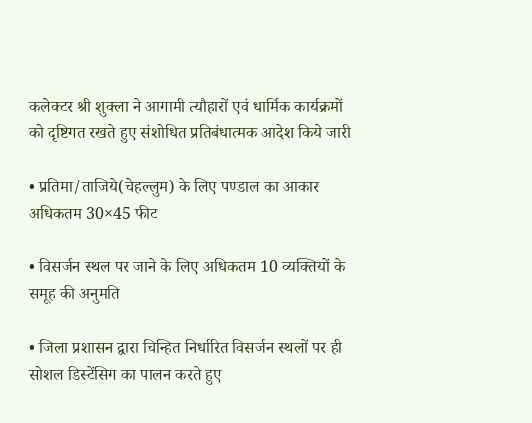कलेक्टर श्री शुक्ला ने आगामी त्यौहारों एवं धार्मिक कार्यक्रमों को दृष्टिगत रखते हुए संशोधित प्रतिबंधात्मक आदेश किये जारी

• प्रतिमा/ताजिये(चेहल्लुम) के लिए पण्डाल का आकार अधिकतम 30×45 फीट

• विसर्जन स्थल पर जाने के लिए अधिकतम 10 व्यक्तियों के समूह की अनुमति

• जिला प्रशासन द्वारा चिन्हित निर्धारित विसर्जन स्थलों पर ही सोशल डिस्टेंसिग का पालन करते हुए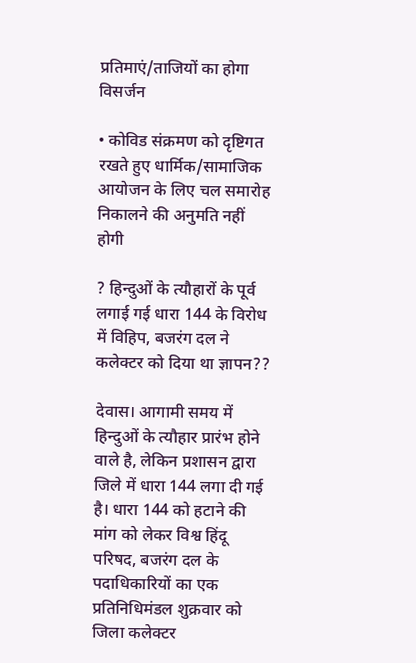प्रतिमाएं/ताजियों का होगा विसर्जन

• कोविड संक्रमण को दृष्टिगत रखते हुए धार्मिक/सामाजिक आयोजन के लिए चल समारोह निकालने की अनुमति नहीं होगी

? हिन्दुओं के त्यौहारों के पूर्व लगाई गई धारा 144 के विरोध में विहिप, बजरंग दल ने कलेक्टर को दिया था ज्ञापन??

देवास। आगामी समय में हिन्दुओं के त्यौहार प्रारंभ होने वाले है, लेकिन प्रशासन द्वारा जिले में धारा 144 लगा दी गई है। धारा 144 को हटाने की मांग को लेकर विश्व हिंदू परिषद, बजरंग दल के पदाधिकारियों का एक प्रतिनिधिमंडल शुक्रवार को जिला कलेक्टर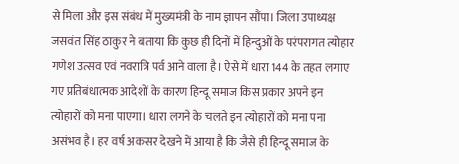से मिला और इस संबंध में मुख्यमंत्री के नाम ज्ञापन सौंपा। जिला उपाध्यक्ष जसवंत सिंह ठाकुर ने बताया कि कुछ ही दिनों में हिन्दुओं के परंपरागत त्योहार गणेश उत्सव एवं नवरात्रि पर्व आने वाला है। ऐसे में धारा 144 के तहत लगाए गए प्रतिबंधात्मक आदेशों के कारण हिन्दू समाज किस प्रकार अपने इन त्योहारों को मना पाएगा। धारा लगने के चलते इन त्योहारों को मना पना असंभव है। हर वर्ष अकसर देखने में आया है कि जैसे ही हिन्दू समाज के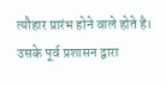त्यौहार प्रारंभ होने वाले होते है। उसके पूर्व प्रशासन द्वारा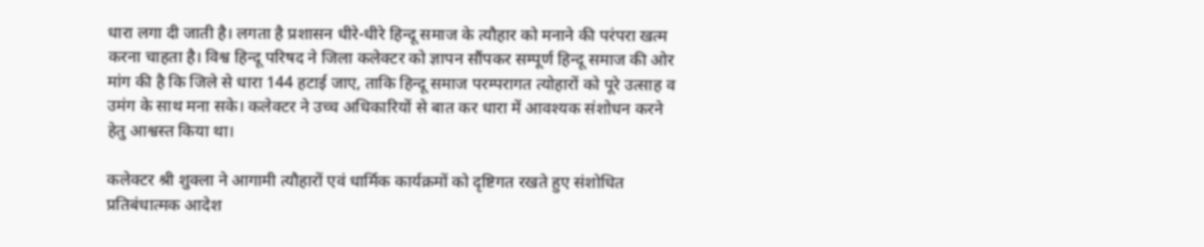धारा लगा दी जाती है। लगता है प्रशासन धीरे-धीरे हिन्दू समाज के त्यौहार को मनाने की परंपरा खत्म करना चाहता है। विश्व हिन्दू परिषद ने जिला कलेक्टर को ज्ञापन सौंपकर सम्पूर्ण हिन्दू समाज की ओर मांग की है कि जिले से धारा 144 हटाई जाए, ताकि हिन्दू समाज परम्परागत त्योहारों को पूरे उत्साह व उमंग के साथ मना सके। कलेक्टर ने उच्च अधिकारियों से बात कर धारा में आवश्यक संशोधन करने हेतु आश्वस्त किया था।

कलेक्टर श्री शुक्ला ने आगामी त्यौहारों एवं धार्मिक कार्यक्रमों को दृष्टिगत रखते हुए संशोधित प्रतिबंधात्मक आदेश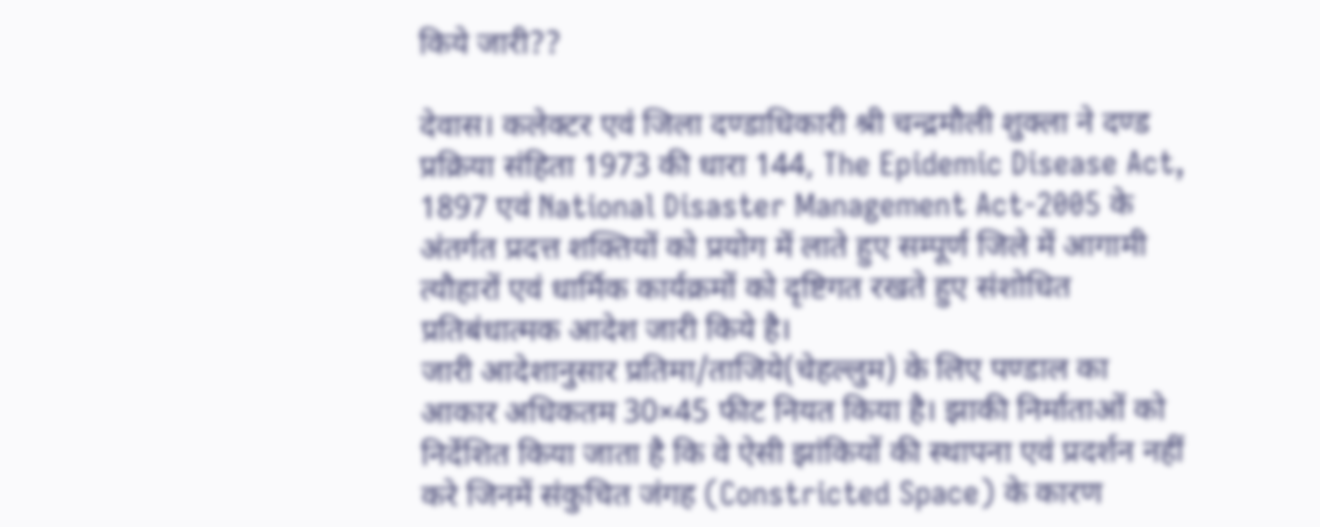किये जारी??

देवास। कलेक्टर एवं जिला दण्डाधिकारी श्री चन्द्रमौली शुक्ला ने दण्ड प्रक्रिया संहिता 1973 की धारा 144, The Epidemic Disease Act, 1897 एवं National Disaster Management Act-2005 के अंतर्गत प्रदत्त शक्तियों को प्रयोग में लाते हुए सम्पूर्ण जिले में आगामी त्यौहारों एवं धार्मिक कार्यक्रमों को दृष्टिगत रखते हुए संशोधित प्रतिबंधात्मक आदेश जारी किये है।
जारी आदेशानुसार प्रतिमा/ताजिये(चेहल्लुम) के लिए पण्डाल का आकार अधिकतम 30×45 फीट नियत किया है। झाकी निर्माताओं को निर्देशित किया जाता है कि वे ऐसी झांकियों की स्थापना एवं प्रदर्शन नहीं करे जिनमें संकुचित जंगह (Constricted Space) के कारण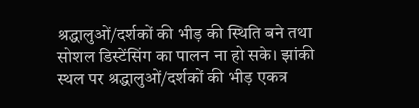श्रद्धालुओं/दर्शकों की भीड़ की स्थिति बने तथा सोशल डिस्टेंसिंग का पालन ना हो सके। झांकी स्थल पर श्रद्धालुओं/दर्शकों की भीड़ एकत्र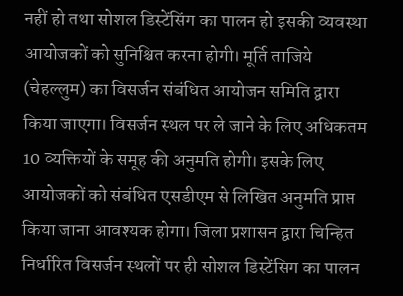नहीं हो तथा सोशल डिस्टेंसिंग का पालन हो इसकी व्यवस्था आयोजकों को सुनिश्चित करना होगी। मूर्ति ताजिये (चेहल्लुम) का विसर्जन संबंधित आयोजन समिति द्वारा किया जाएगा। विसर्जन स्थल पर ले जाने के लिए अधिकतम 10 व्यक्तियों के समूह की अनुमति होगी। इसके लिए आयोजकों को संबंधित एसडीएम से लिखित अनुमति प्राप्त किया जाना आवश्यक होगा। जिला प्रशासन द्वारा चिन्हित निर्धारित विसर्जन स्थलों पर ही सोशल डिस्टेंसिग का पालन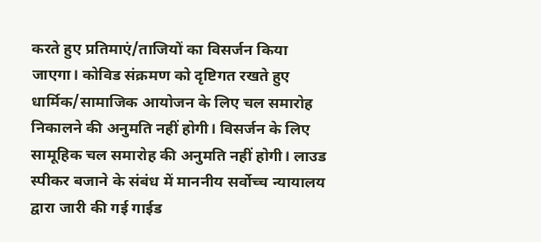करते हुए प्रतिमाएं/ताजियों का विसर्जन किया जाएगा। कोविड संक्रमण को दृष्टिगत रखते हुए धार्मिक/सामाजिक आयोजन के लिए चल समारोह निकालने की अनुमति नहीं होगी। विसर्जन के लिए सामूहिक चल समारोह की अनुमति नहीं होगी। लाउड स्पीकर बजाने के संबंध में माननीय सर्वोच्च न्यायालय द्वारा जारी की गई गाईड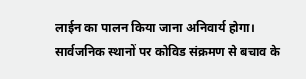लाईन का पालन किया जाना अनिवार्य होगा। सार्वजनिक स्थानों पर कोविड संक्रमण से बचाव के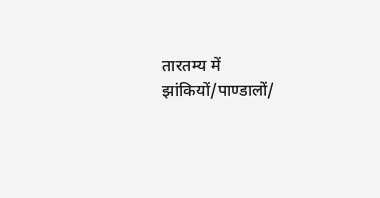तारतम्य में झांकियों/पाण्डालों/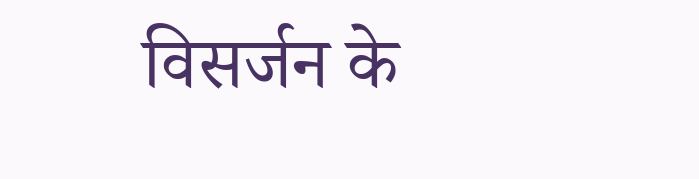विसर्जन के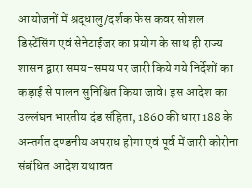आयोजनों में श्रद्धालु/दर्शक फेस कवर सोशल डिस्टेंसिंग एवं सेनेटाईजर का प्रयोग के साथ ही राज्य शासन द्वारा समय-समय पर जारी किये गये निर्देशों का कड़ाई से पालन सुनिश्चित किया जावे। इस आदेश का उल्लंघन भारतीय दंड संहिता, 1860 की धारा 188 के अन्तर्गत दण्डनीय अपराध होगा एवं पूर्व में जारी कोरोना संबंधित आदेश यथावत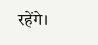रहेंगे।